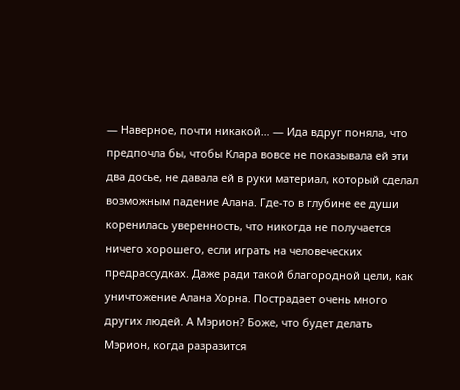— Наверное, почти никакой… — Ида вдруг поняла, что предпочла бы, чтобы Клара вовсе не показывала ей эти два досье, не давала ей в руки материал, который сделал возможным падение Алана. Где-то в глубине ее души коренилась уверенность, что никогда не получается ничего хорошего, если играть на человеческих предрассудках. Даже ради такой благородной цели, как уничтожение Алана Хорна. Пострадает очень много других людей. А Мэрион? Боже, что будет делать Мэрион, когда разразится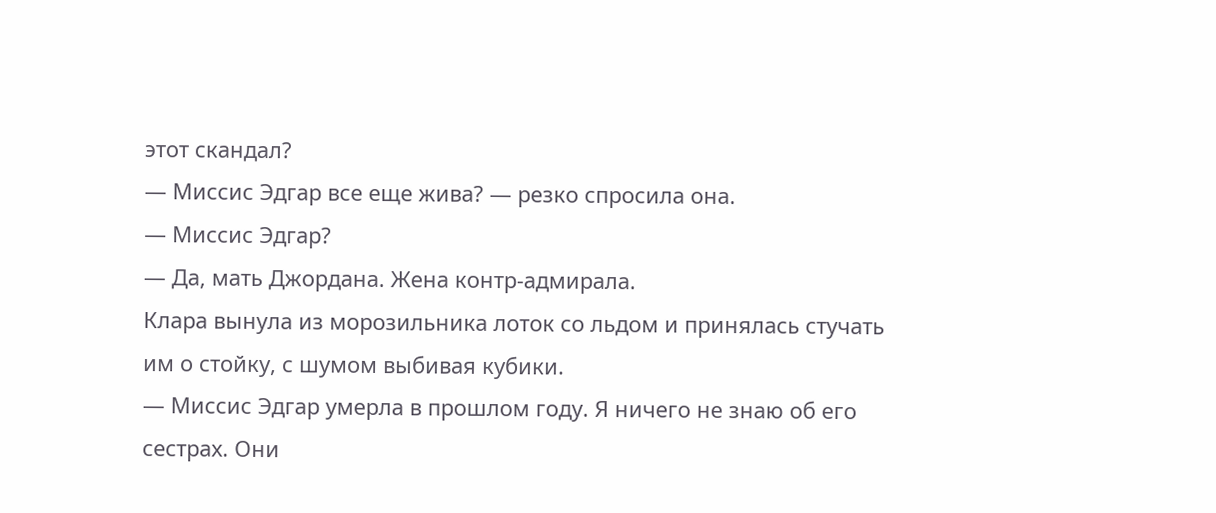этот скандал?
— Миссис Эдгар все еще жива? — резко спросила она.
— Миссис Эдгар?
— Да, мать Джордана. Жена контр-адмирала.
Клара вынула из морозильника лоток со льдом и принялась стучать им о стойку, с шумом выбивая кубики.
— Миссис Эдгар умерла в прошлом году. Я ничего не знаю об его сестрах. Они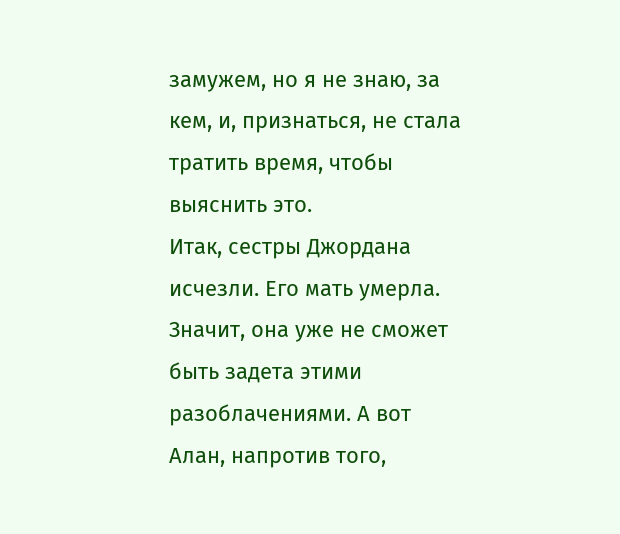замужем, но я не знаю, за кем, и, признаться, не стала тратить время, чтобы выяснить это.
Итак, сестры Джордана исчезли. Его мать умерла. Значит, она уже не сможет быть задета этими разоблачениями. А вот Алан, напротив того,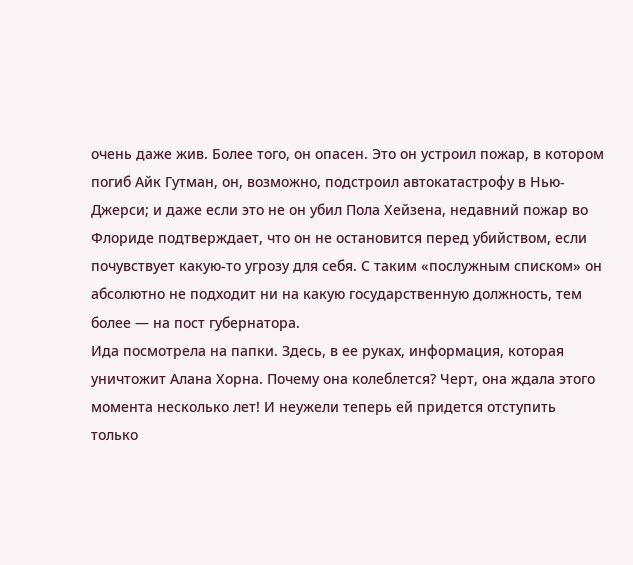очень даже жив. Более того, он опасен. Это он устроил пожар, в котором погиб Айк Гутман, он, возможно, подстроил автокатастрофу в Нью-Джерси; и даже если это не он убил Пола Хейзена, недавний пожар во Флориде подтверждает, что он не остановится перед убийством, если почувствует какую-то угрозу для себя. С таким «послужным списком» он абсолютно не подходит ни на какую государственную должность, тем более — на пост губернатора.
Ида посмотрела на папки. Здесь, в ее руках, информация, которая уничтожит Алана Хорна. Почему она колеблется? Черт, она ждала этого момента несколько лет! И неужели теперь ей придется отступить только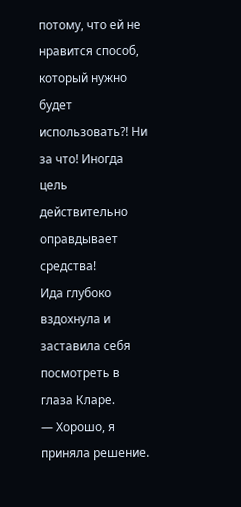потому, что ей не нравится способ, который нужно будет использовать?! Ни за что! Иногда цель действительно оправдывает средства!
Ида глубоко вздохнула и заставила себя посмотреть в глаза Кларе.
— Хорошо, я приняла решение.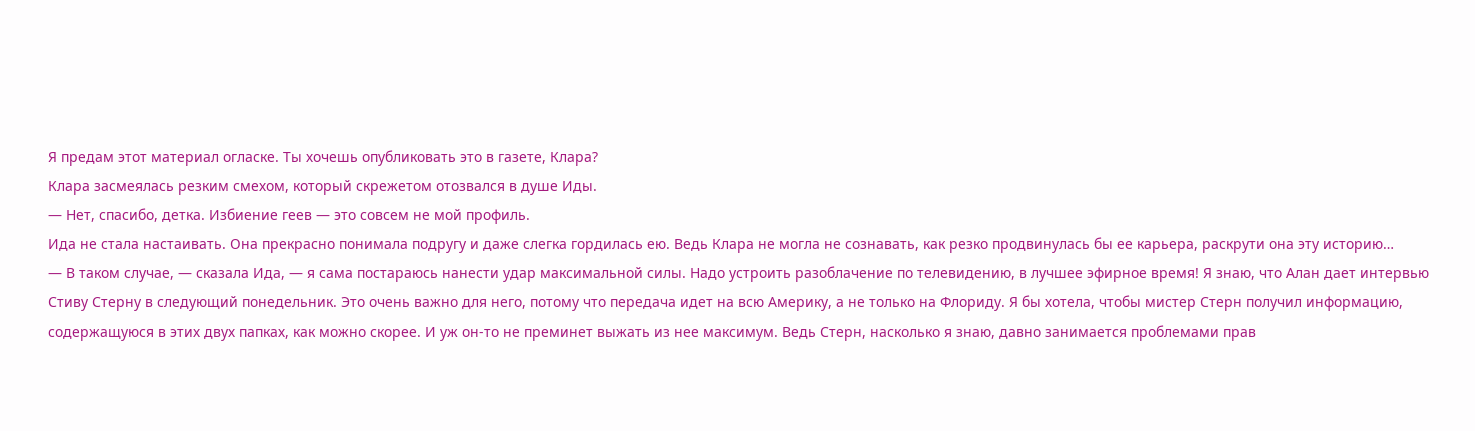Я предам этот материал огласке. Ты хочешь опубликовать это в газете, Клара?
Клара засмеялась резким смехом, который скрежетом отозвался в душе Иды.
— Нет, спасибо, детка. Избиение геев — это совсем не мой профиль.
Ида не стала настаивать. Она прекрасно понимала подругу и даже слегка гордилась ею. Ведь Клара не могла не сознавать, как резко продвинулась бы ее карьера, раскрути она эту историю…
— В таком случае, — сказала Ида, — я сама постараюсь нанести удар максимальной силы. Надо устроить разоблачение по телевидению, в лучшее эфирное время! Я знаю, что Алан дает интервью Стиву Стерну в следующий понедельник. Это очень важно для него, потому что передача идет на всю Америку, а не только на Флориду. Я бы хотела, чтобы мистер Стерн получил информацию, содержащуюся в этих двух папках, как можно скорее. И уж он-то не преминет выжать из нее максимум. Ведь Стерн, насколько я знаю, давно занимается проблемами прав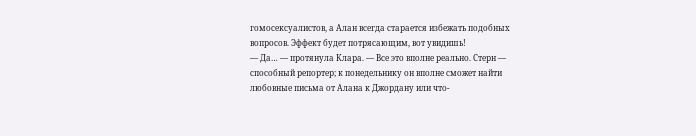гомосексуалистов, а Алан всегда старается избежать подобных вопросов. Эффект будет потрясающим, вот увидишь!
— Да… — протянула Клара. — Все это вполне реально. Стерн — способный репортер; к понедельнику он вполне сможет найти любовные письма от Алана к Джордану или что-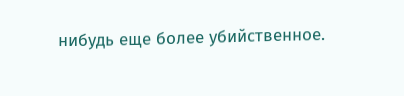нибудь еще более убийственное.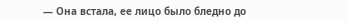— Она встала, ее лицо было бледно до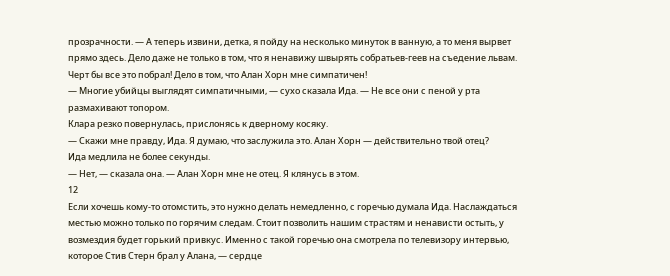прозрачности. — А теперь извини, детка, я пойду на несколько минуток в ванную, а то меня вырвет прямо здесь. Дело даже не только в том, что я ненавижу швырять собратьев-геев на съедение львам. Черт бы все это побрал! Дело в том, что Алан Хорн мне симпатичен!
— Многие убийцы выглядят симпатичными, — сухо сказала Ида. — Не все они с пеной у рта размахивают топором.
Клара резко повернулась, прислонясь к дверному косяку.
— Скажи мне правду, Ида. Я думаю, что заслужила это. Алан Хорн — действительно твой отец?
Ида медлила не более секунды.
— Нет, — сказала она. — Алан Хорн мне не отец. Я клянусь в этом.
12
Если хочешь кому-то отомстить, это нужно делать немедленно, с горечью думала Ида. Наслаждаться местью можно только по горячим следам. Стоит позволить нашим страстям и ненависти остыть, у возмездия будет горький привкус. Именно с такой горечью она смотрела по телевизору интервью, которое Стив Стерн брал у Алана, — сердце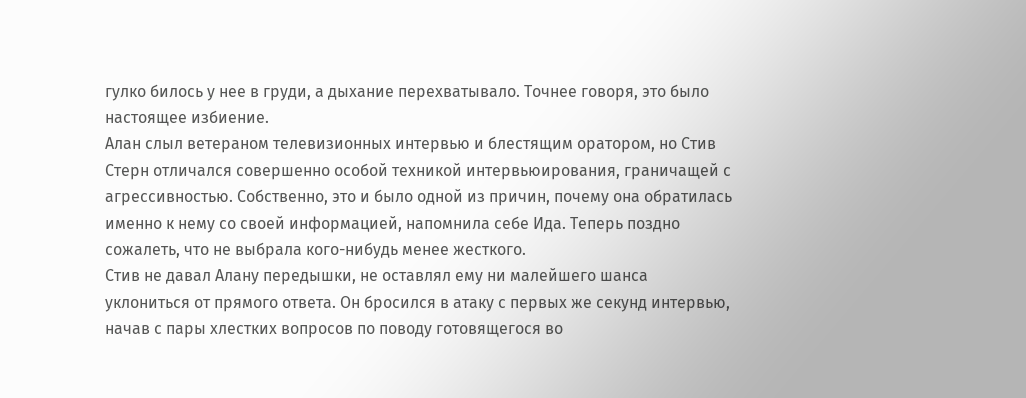гулко билось у нее в груди, а дыхание перехватывало. Точнее говоря, это было настоящее избиение.
Алан слыл ветераном телевизионных интервью и блестящим оратором, но Стив Стерн отличался совершенно особой техникой интервьюирования, граничащей с агрессивностью. Собственно, это и было одной из причин, почему она обратилась именно к нему со своей информацией, напомнила себе Ида. Теперь поздно сожалеть, что не выбрала кого-нибудь менее жесткого.
Стив не давал Алану передышки, не оставлял ему ни малейшего шанса уклониться от прямого ответа. Он бросился в атаку с первых же секунд интервью, начав с пары хлестких вопросов по поводу готовящегося во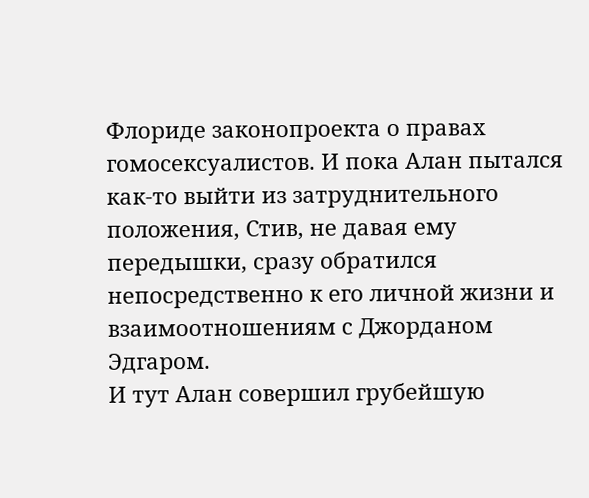Флориде законопроекта о правах гомосексуалистов. И пока Алан пытался как-то выйти из затруднительного положения, Стив, не давая ему передышки, сразу обратился непосредственно к его личной жизни и взаимоотношениям с Джорданом Эдгаром.
И тут Алан совершил грубейшую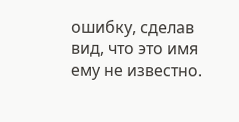ошибку, сделав вид, что это имя ему не известно.